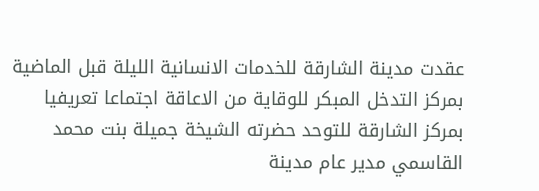عقدت مدينة الشارقة للخدمات الانسانية الليلة قبل الماضية بمركز التدخل المبكر للوقاية من الاعاقة اجتماعا تعريفيا بمركز الشارقة للتوحد حضرته الشيخة جميلة بنت محمد القاسمي مدير عام مدينة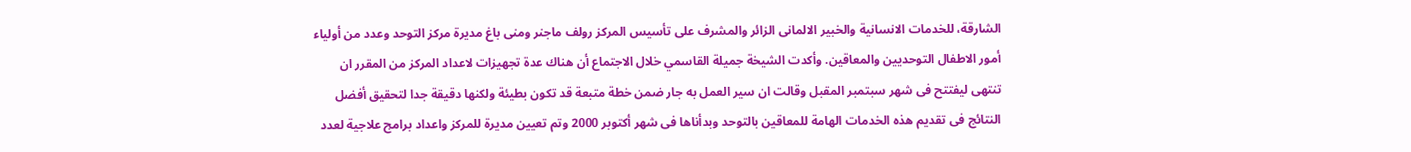الشارقة، للخدمات الانسانية والخبير الالمانى الزائر والمشرف على تأسيس المركز رولف ماجنر ومنى باغ مديرة مركز التوحد وعدد من أولياء أمور الاطفال التوحديين والمعاقين. وأكدت الشيخة جميلة القاسمي خلال الاجتماع أن هناك عدة تجهيزات لاعداد المركز من المقرر ان تنتهى ليفتتح فى شهر سبتمبر المقبل وقالت ان سير العمل به جار ضمن خطة متبعة قد تكون بطيئة ولكنها دقيقة جدا لتحقيق أفضل النتائج فى تقديم هذه الخدمات الهامة للمعاقين بالتوحد وبدأناها فى شهر أكتوبر 2000 وتم تعيين مديرة للمركز واعداد برامج علاجية لعدد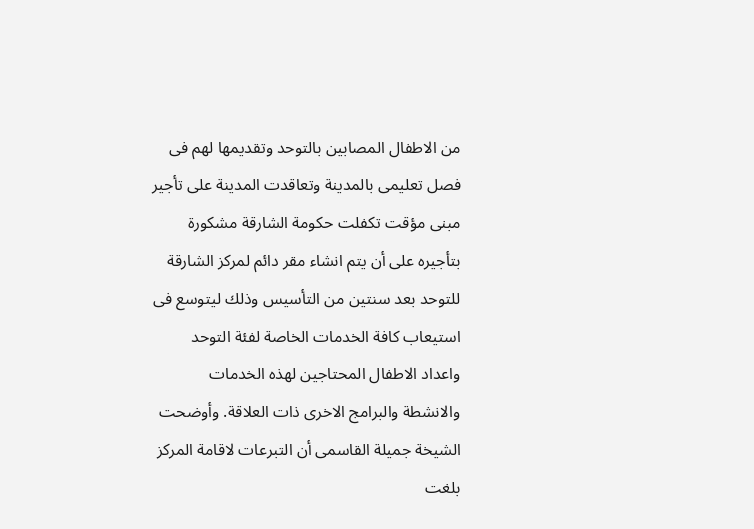من الاطفال المصابين بالتوحد وتقديمها لهم فى فصل تعليمى بالمدينة وتعاقدت المدينة على تأجير مبنى مؤقت تكفلت حكومة الشارقة مشكورة بتأجيره على أن يتم انشاء مقر دائم لمركز الشارقة للتوحد بعد سنتين من التأسيس وذلك ليتوسع فى استيعاب كافة الخدمات الخاصة لفئة التوحد واعداد الاطفال المحتاجين لهذه الخدمات والانشطة والبرامج الاخرى ذات العلاقة. وأوضحت الشيخة جميلة القاسمى أن التبرعات لاقامة المركز بلغت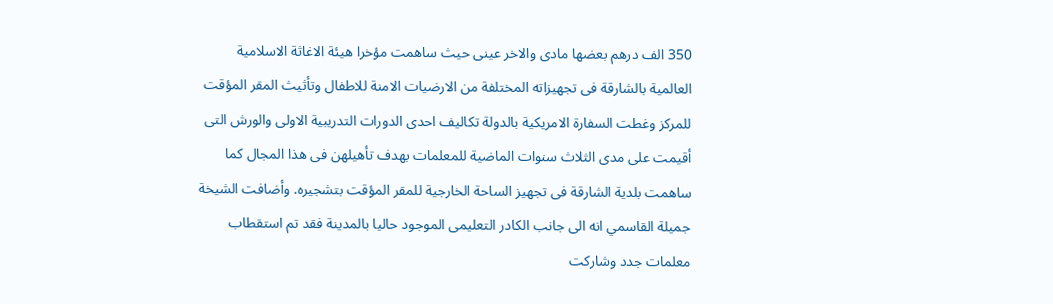350 الف درهم بعضها مادى والاخر عينى حيث ساهمت مؤخرا هيئة الاغاثة الاسلامية العالمية بالشارقة فى تجهيزاته المختلفة من الارضيات الامنة للاطفال وتأثيث المقر المؤقت للمركز وغطت السفارة الامريكية بالدولة تكاليف احدى الدورات التدريبية الاولى والورش التى أقيمت على مدى الثلاث سنوات الماضية للمعلمات بهدف تأهيلهن فى هذا المجال كما ساهمت بلدية الشارقة فى تجهيز الساحة الخارجية للمقر المؤقت بتشجيره. وأضافت الشيخة جميلة القاسمي انه الى جانب الكادر التعليمى الموجود حاليا بالمدينة فقد تم استقطاب معلمات جدد وشاركت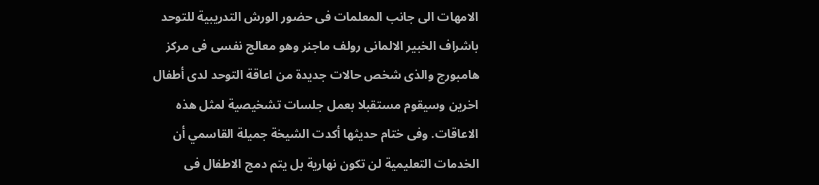الامهات الى جانب المعلمات فى حضور الورش التدريبية للتوحد باشراف الخبير الالمانى رولف ماجنر وهو معالج نفسى فى مركز هامبورج والذى شخص حالات جديدة من اعاقة التوحد لدى أطفال اخرين وسيقوم مستقبلا بعمل جلسات تشخيصية لمثل هذه الاعاقات. وفى ختام حديثها أكدت الشيخة جميلة القاسمي أن الخدمات التعليمية لن تكون نهارية بل يتم دمج الاطفال فى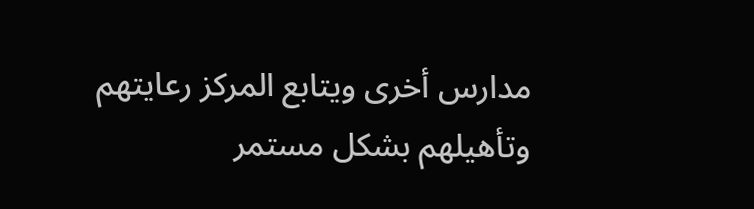مدارس أخرى ويتابع المركز رعايتهم وتأهيلهم بشكل مستمر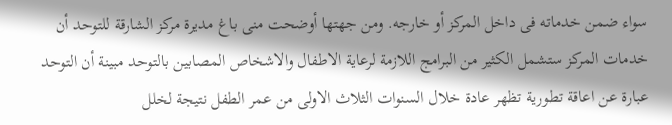سواء ضمن خدماته فى داخل المركز أو خارجه. ومن جهتها أوضحت منى باغ مديرة مركز الشارقة للتوحد أن خدمات المركز ستشمل الكثير من البرامج اللازمة لرعاية الاطفال والاشخاص المصابين بالتوحد مبينة أن التوحد عبارة عن اعاقة تطورية تظهر عادة خلال السنوات الثلاث الاولى من عمر الطفل نتيجة لخلل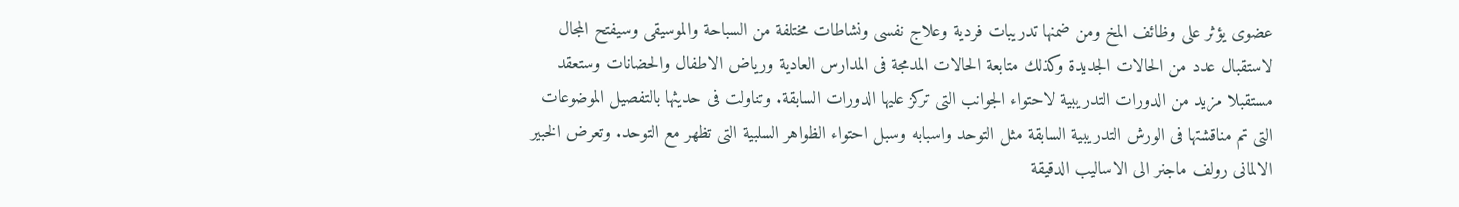عضوى يؤثر على وظائف المخ ومن ضمنها تدريبات فردية وعلاج نفسى ونشاطات مختلفة من السباحة والموسيقى وسيفتح المجال لاستقبال عدد من الحالات الجديدة وكذلك متابعة الحالات المدمجة فى المدارس العادية ورياض الاطفال والحضانات وستعقد مستقبلا مزيد من الدورات التدريبية لاحتواء الجوانب التى تركز عليها الدورات السابقة. وتناولت فى حديثها بالتفصيل الموضوعات التى تم مناقشتها فى الورش التدريبية السابقة مثل التوحد واسبابه وسبل احتواء الظواهر السلبية التى تظهر مع التوحد. وتعرض الخبير الالمانى رولف ماجنر الى الاساليب الدقيقة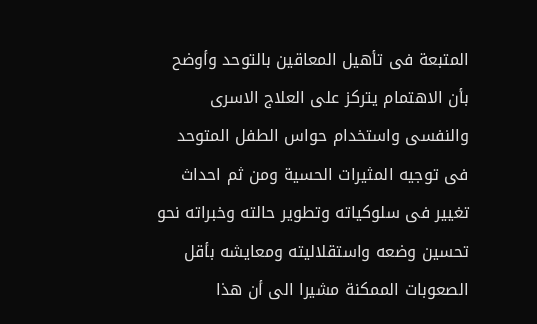المتبعة فى تأهيل المعاقين بالتوحد وأوضح بأن الاهتمام يتركز على العلاج الاسرى والنفسى واستخدام حواس الطفل المتوحد فى توجيه المثيرات الحسية ومن ثم احداث تغيير فى سلوكياته وتطوير حالته وخبراته نحو تحسين وضعه واستقلاليته ومعايشه بأقل الصعوبات الممكنة مشيرا الى أن هذا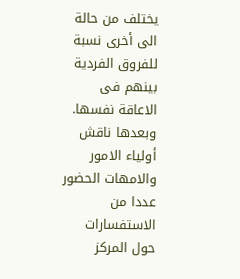يختلف من حالة الى أخرى نسبة للفروق الفردية بينهم فى الاعاقة نفسها. وبعدها ناقش أولياء الامور والامهات الحضور عددا من الاستفسارات حول المركز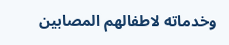وخدماته لاطفالهم المصابين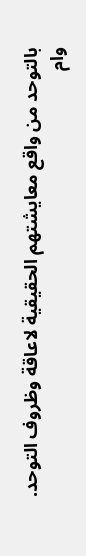بالتوحد من واقع معايشتهم الحقيقية لاعاقة وظروف التوحد. وام